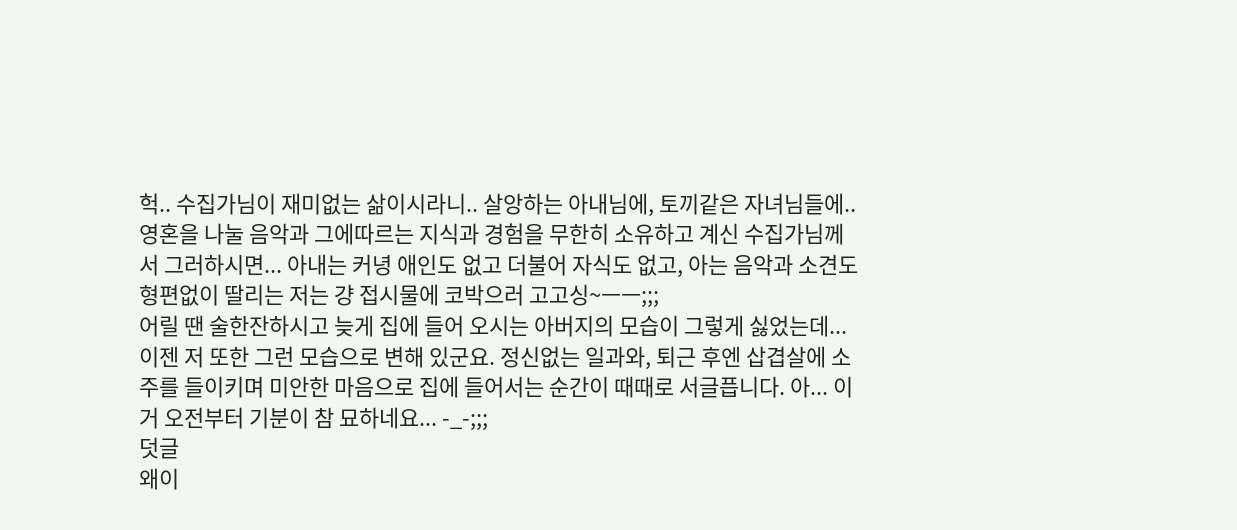헉.. 수집가님이 재미없는 삶이시라니.. 살앙하는 아내님에, 토끼같은 자녀님들에.. 영혼을 나눌 음악과 그에따르는 지식과 경험을 무한히 소유하고 계신 수집가님께서 그러하시면... 아내는 커녕 애인도 없고 더불어 자식도 없고, 아는 음악과 소견도 형편없이 딸리는 저는 걍 접시물에 코박으러 고고싱~ㅡㅡ;;;
어릴 땐 술한잔하시고 늦게 집에 들어 오시는 아버지의 모습이 그렇게 싫었는데... 이젠 저 또한 그런 모습으로 변해 있군요. 정신없는 일과와, 퇴근 후엔 삽겹살에 소주를 들이키며 미안한 마음으로 집에 들어서는 순간이 때때로 서글픕니다. 아... 이거 오전부터 기분이 참 묘하네요... -_-;;;
덧글
왜이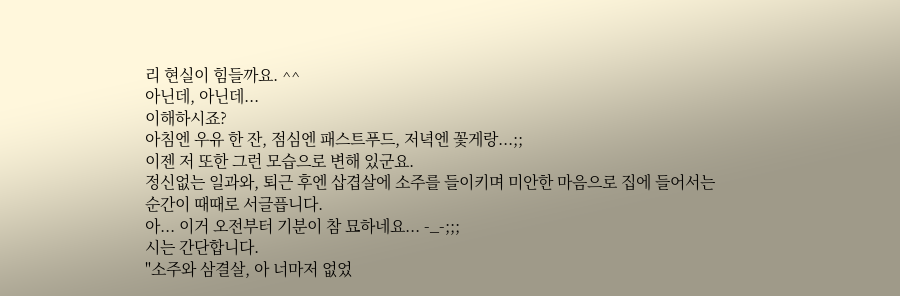리 현실이 힘들까요. ^^
아닌데, 아닌데...
이해하시죠?
아침엔 우유 한 잔, 점심엔 패스트푸드, 저녁엔 꽃게랑...;;
이젠 저 또한 그런 모습으로 변해 있군요.
정신없는 일과와, 퇴근 후엔 삽겹살에 소주를 들이키며 미안한 마음으로 집에 들어서는 순간이 때때로 서글픕니다.
아... 이거 오전부터 기분이 참 묘하네요... -_-;;;
시는 간단합니다.
"소주와 삼결살, 아 너마저 없었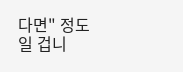다면" 정도일 겁니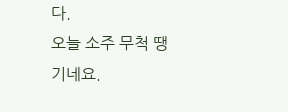다.
오늘 소주 무척 땡기네요.